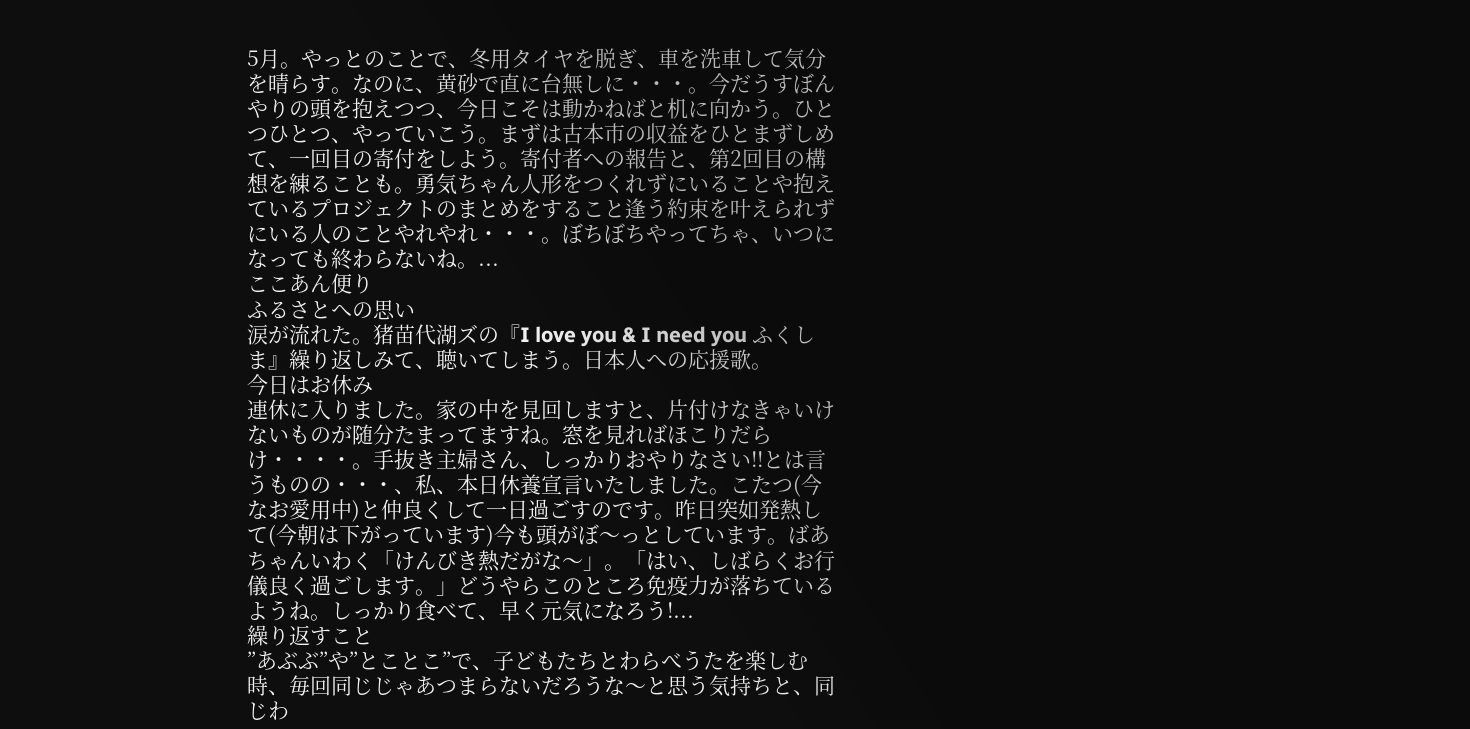5月。やっとのことで、冬用タイヤを脱ぎ、車を洗車して気分を晴らす。なのに、黄砂で直に台無しに・・・。今だうすぼんやりの頭を抱えつつ、今日こそは動かねばと机に向かう。ひとつひとつ、やっていこう。まずは古本市の収益をひとまずしめて、一回目の寄付をしよう。寄付者への報告と、第2回目の構想を練ることも。勇気ちゃん人形をつくれずにいることや抱えているプロジェクトのまとめをすること逢う約束を叶えられずにいる人のことやれやれ・・・。ぼちぼちやってちゃ、いつになっても終わらないね。...
ここあん便り
ふるさとへの思い
涙が流れた。猪苗代湖ズの『I love you & I need you ふくしま』繰り返しみて、聴いてしまう。日本人への応援歌。
今日はお休み
連休に入りました。家の中を見回しますと、片付けなきゃいけないものが随分たまってますね。窓を見ればほこりだらけ・・・・。手抜き主婦さん、しっかりおやりなさい!!とは言うものの・・・、私、本日休養宣言いたしました。こたつ(今なお愛用中)と仲良くして一日過ごすのです。昨日突如発熱して(今朝は下がっています)今も頭がぼ〜っとしています。ばあちゃんいわく「けんびき熱だがな〜」。「はい、しばらくお行儀良く過ごします。」どうやらこのところ免疫力が落ちているようね。しっかり食べて、早く元気になろう!...
繰り返すこと
”あぶぶ”や”とことこ”で、子どもたちとわらべうたを楽しむ時、毎回同じじゃあつまらないだろうな〜と思う気持ちと、同じわ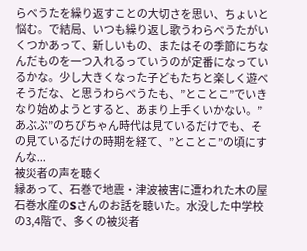らべうたを繰り返すことの大切さを思い、ちょいと悩む。で結局、いつも繰り返し歌うわらべうたがいくつかあって、新しいもの、またはその季節にちなんだものを一つ入れるっていうのが定番になっているかな。少し大きくなった子どもたちと楽しく遊べそうだな、と思うわらべうたも、”とことこ”でいきなり始めようとすると、あまり上手くいかない。”あぶぶ”のちびちゃん時代は見ているだけでも、その見ているだけの時期を経て、”とことこ”の頃にすんな...
被災者の声を聴く
縁あって、石巻で地震・津波被害に遭われた木の屋石巻水産のSさんのお話を聴いた。水没した中学校の3,4階で、多くの被災者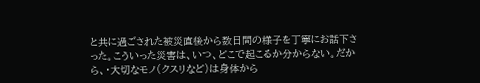と共に過ごされた被災直後から数日間の様子を丁寧にお話下さった。こういった災害は、いつ、どこで起こるか分からない。だから、・大切なモノ(クスリなど)は身体から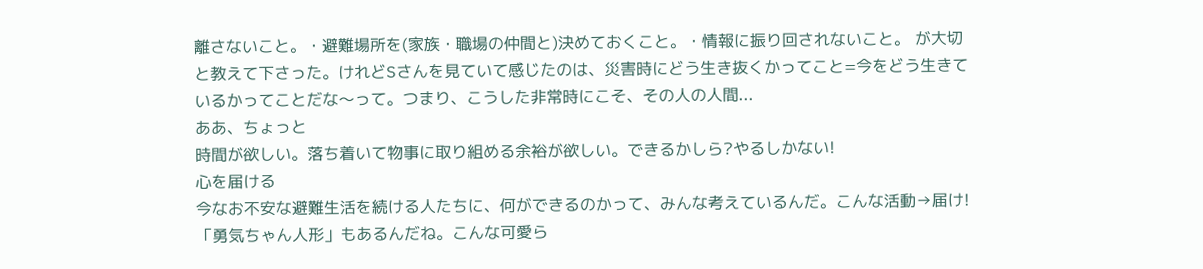離さないこと。・避難場所を(家族・職場の仲間と)決めておくこと。・情報に振り回されないこと。 が大切と教えて下さった。けれどSさんを見ていて感じたのは、災害時にどう生き抜くかってこと=今をどう生きているかってことだな〜って。つまり、こうした非常時にこそ、その人の人間...
ああ、ちょっと
時間が欲しい。落ち着いて物事に取り組める余裕が欲しい。できるかしら?やるしかない!
心を届ける
今なお不安な避難生活を続ける人たちに、何ができるのかって、みんな考えているんだ。こんな活動→届け!「勇気ちゃん人形」もあるんだね。こんな可愛ら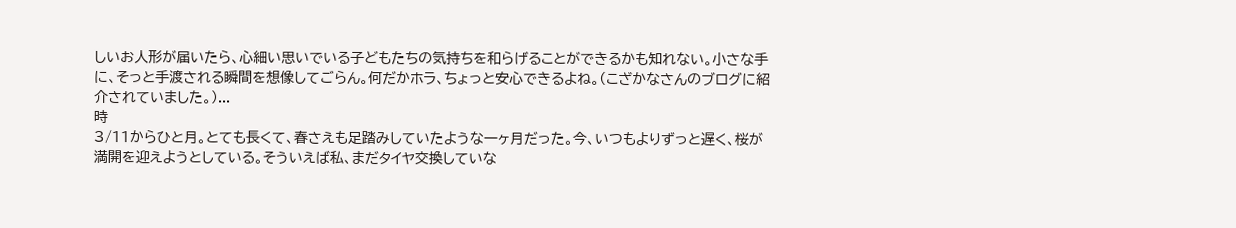しいお人形が届いたら、心細い思いでいる子どもたちの気持ちを和らげることができるかも知れない。小さな手に、そっと手渡される瞬間を想像してごらん。何だかホラ、ちょっと安心できるよね。(こざかなさんのブログに紹介されていました。)...
時
3/11からひと月。とても長くて、春さえも足踏みしていたような一ヶ月だった。今、いつもよりずっと遅く、桜が満開を迎えようとしている。そういえば私、まだタイヤ交換していな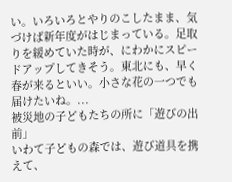い。いろいろとやりのこしたまま、気づけば新年度がはじまっている。足取りを緩めていた時が、にわかにスピードアップしてきそう。東北にも、早く春が来るといい。小さな花の一つでも届けたいね。...
被災地の子どもたちの所に「遊びの出前」
いわて子どもの森では、遊び道具を携えて、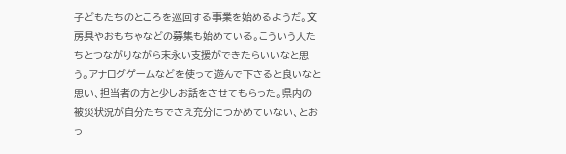子どもたちのところを巡回する事業を始めるようだ。文房具やおもちゃなどの募集も始めている。こういう人たちとつながりながら末永い支援ができたらいいなと思う。アナログゲームなどを使って遊んで下さると良いなと思い、担当者の方と少しお話をさせてもらった。県内の被災状況が自分たちでさえ充分につかめていない、とおっ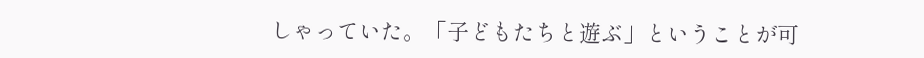しゃっていた。「子どもたちと遊ぶ」ということが可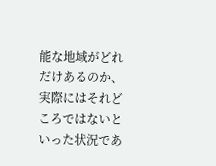能な地域がどれだけあるのか、実際にはそれどころではないといった状況であ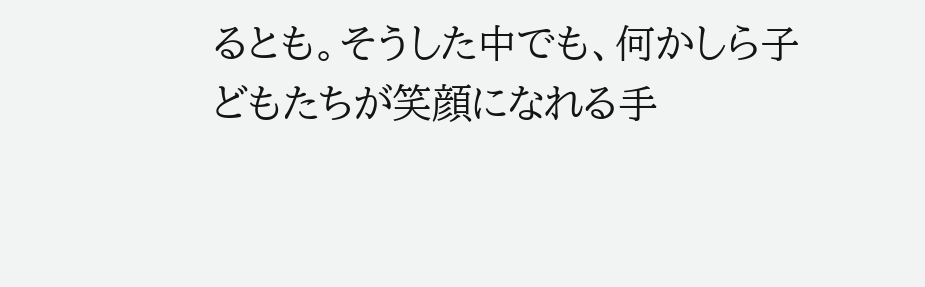るとも。そうした中でも、何かしら子どもたちが笑顔になれる手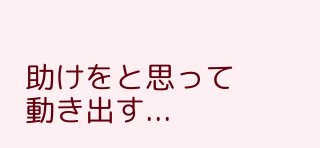助けをと思って動き出す...